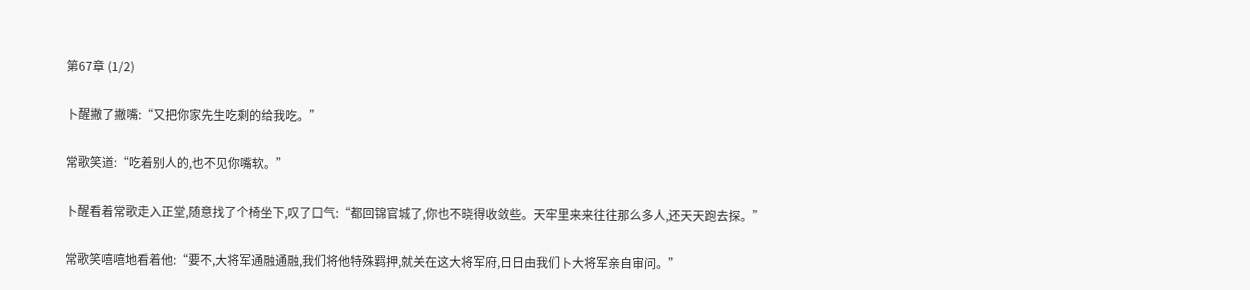第67章 (1/2)

卜醒撇了撇嘴:“又把你家先生吃剩的给我吃。”

常歌笑道:“吃着别人的,也不见你嘴软。”

卜醒看着常歌走入正堂,随意找了个椅坐下,叹了口气:“都回锦官城了,你也不晓得收敛些。天牢里来来往往那么多人,还天天跑去探。”

常歌笑嘻嘻地看着他:“要不,大将军通融通融,我们将他特殊羁押,就关在这大将军府,日日由我们卜大将军亲自审问。”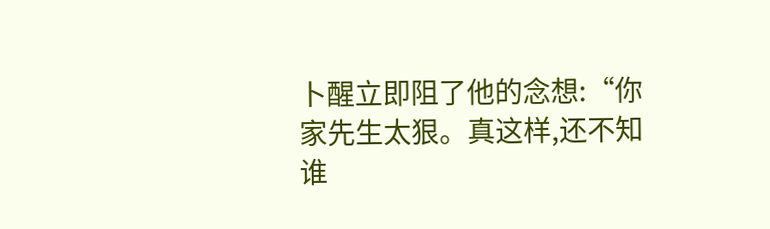卜醒立即阻了他的念想:“你家先生太狠。真这样,还不知谁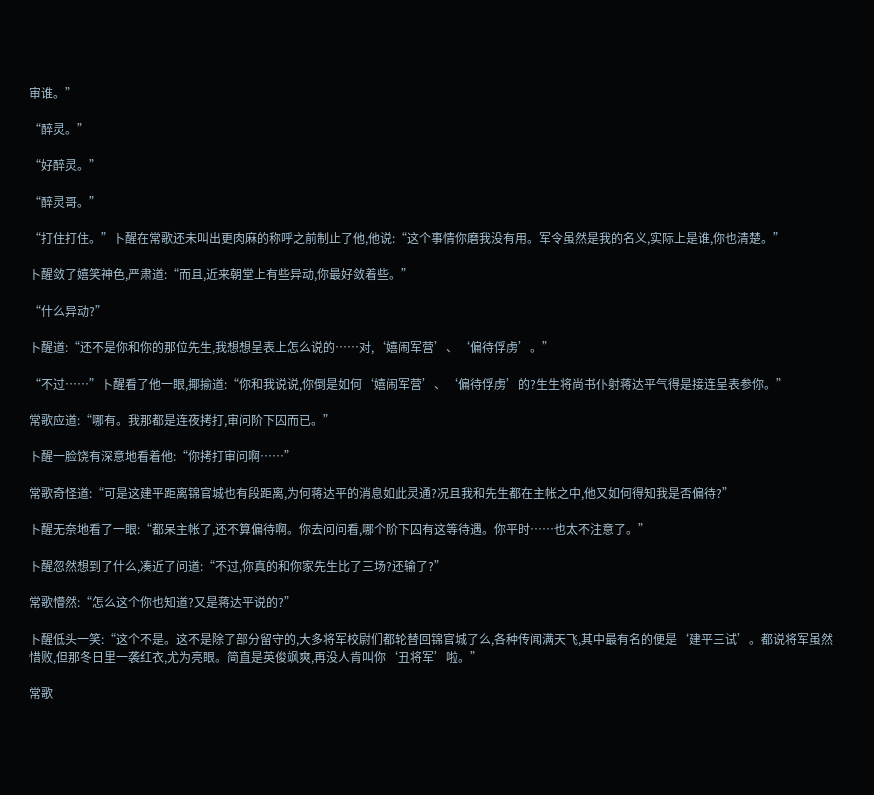审谁。”

“醉灵。”

“好醉灵。”

“醉灵哥。”

“打住打住。”卜醒在常歌还未叫出更肉麻的称呼之前制止了他,他说:“这个事情你磨我没有用。军令虽然是我的名义,实际上是谁,你也清楚。”

卜醒敛了嬉笑神色,严肃道:“而且,近来朝堂上有些异动,你最好敛着些。”

“什么异动?”

卜醒道:“还不是你和你的那位先生,我想想呈表上怎么说的……对,‘嬉闹军营’、‘偏待俘虏’。”

“不过……”卜醒看了他一眼,揶揄道:“你和我说说,你倒是如何‘嬉闹军营’、‘偏待俘虏’的?生生将尚书仆射蒋达平气得是接连呈表参你。”

常歌应道:“哪有。我那都是连夜拷打,审问阶下囚而已。”

卜醒一脸饶有深意地看着他:“你拷打审问啊……”

常歌奇怪道:“可是这建平距离锦官城也有段距离,为何蒋达平的消息如此灵通?况且我和先生都在主帐之中,他又如何得知我是否偏待?”

卜醒无奈地看了一眼:“都呆主帐了,还不算偏待啊。你去问问看,哪个阶下囚有这等待遇。你平时……也太不注意了。”

卜醒忽然想到了什么,凑近了问道:“不过,你真的和你家先生比了三场?还输了?”

常歌懵然:“怎么这个你也知道?又是蒋达平说的?”

卜醒低头一笑:“这个不是。这不是除了部分留守的,大多将军校尉们都轮替回锦官城了么,各种传闻满天飞,其中最有名的便是‘建平三试’。都说将军虽然惜败,但那冬日里一袭红衣,尤为亮眼。简直是英俊飒爽,再没人肯叫你‘丑将军’啦。”

常歌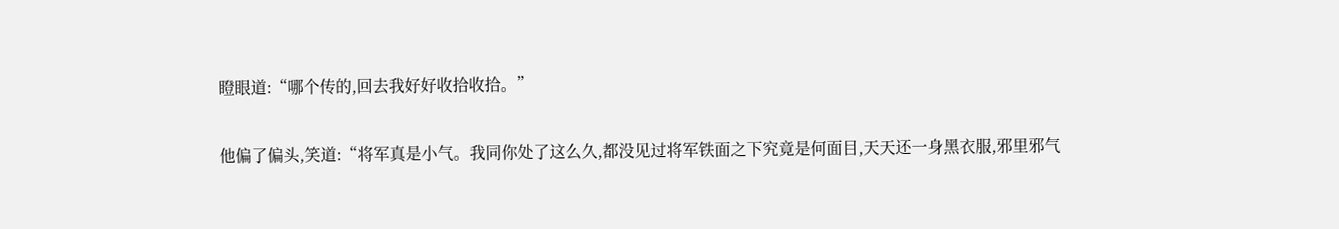瞪眼道:“哪个传的,回去我好好收拾收拾。”

他偏了偏头,笑道:“将军真是小气。我同你处了这么久,都没见过将军铁面之下究竟是何面目,天天还一身黑衣服,邪里邪气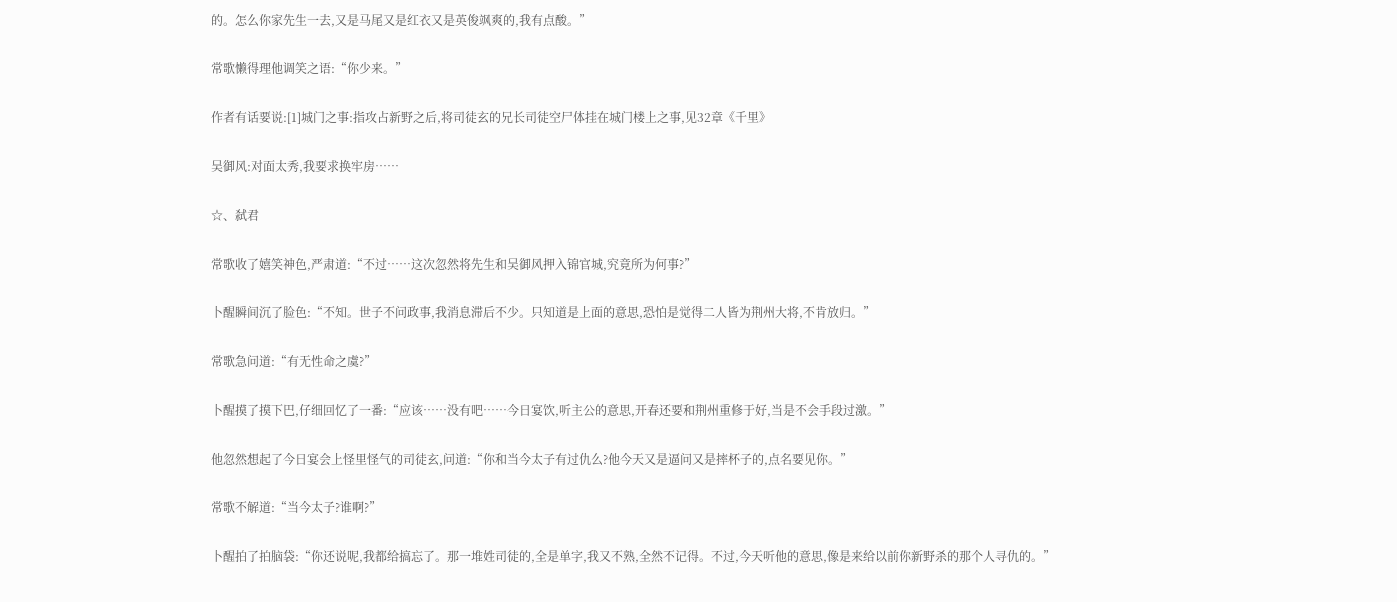的。怎么你家先生一去,又是马尾又是红衣又是英俊飒爽的,我有点酸。”

常歌懒得理他调笑之语:“你少来。”

作者有话要说:[1]城门之事:指攻占新野之后,将司徒玄的兄长司徒空尸体挂在城门楼上之事,见32章《千里》

吴御风:对面太秀,我要求换牢房……

☆、弑君

常歌收了嬉笑神色,严肃道:“不过……这次忽然将先生和吴御风押入锦官城,究竟所为何事?”

卜醒瞬间沉了脸色:“不知。世子不问政事,我消息滞后不少。只知道是上面的意思,恐怕是觉得二人皆为荆州大将,不肯放归。”

常歌急问道:“有无性命之虞?”

卜醒摸了摸下巴,仔细回忆了一番:“应该……没有吧……今日宴饮,听主公的意思,开春还要和荆州重修于好,当是不会手段过激。”

他忽然想起了今日宴会上怪里怪气的司徒玄,问道:“你和当今太子有过仇么?他今天又是逼问又是摔杯子的,点名要见你。”

常歌不解道:“当今太子?谁啊?”

卜醒拍了拍脑袋:“你还说呢,我都给搞忘了。那一堆姓司徒的,全是单字,我又不熟,全然不记得。不过,今天听他的意思,像是来给以前你新野杀的那个人寻仇的。”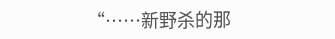“……新野杀的那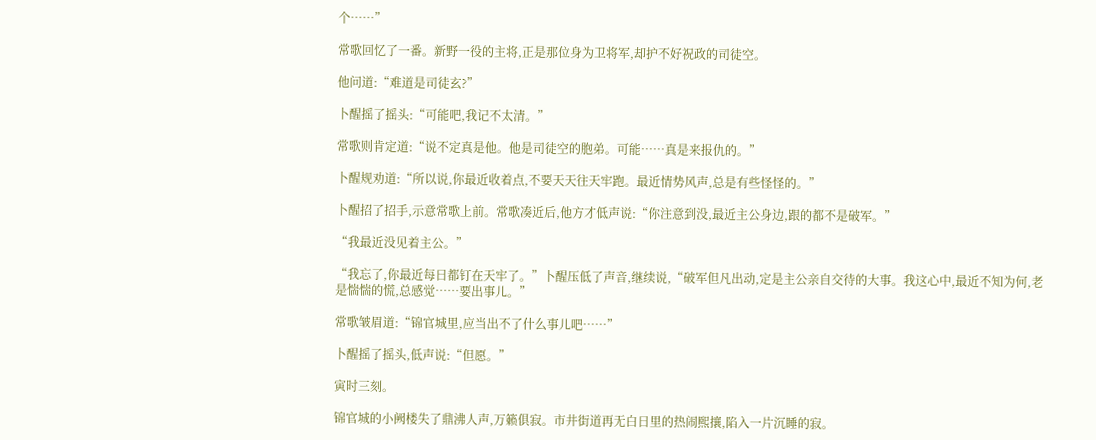个……”

常歌回忆了一番。新野一役的主将,正是那位身为卫将军,却护不好祝政的司徒空。

他问道:“难道是司徒玄?”

卜醒摇了摇头:“可能吧,我记不太清。”

常歌则肯定道:“说不定真是他。他是司徒空的胞弟。可能……真是来报仇的。”

卜醒规劝道:“所以说,你最近收着点,不要天天往天牢跑。最近情势风声,总是有些怪怪的。”

卜醒招了招手,示意常歌上前。常歌凑近后,他方才低声说:“你注意到没,最近主公身边,跟的都不是破军。”

“我最近没见着主公。”

“我忘了,你最近每日都钉在天牢了。”卜醒压低了声音,继续说,“破军但凡出动,定是主公亲自交待的大事。我这心中,最近不知为何,老是惴惴的慌,总感觉……要出事儿。”

常歌皱眉道:“锦官城里,应当出不了什么事儿吧……”

卜醒摇了摇头,低声说:“但愿。”

寅时三刻。

锦官城的小阙楼失了鼎沸人声,万籁俱寂。市井街道再无白日里的热闹熙攘,陷入一片沉睡的寂。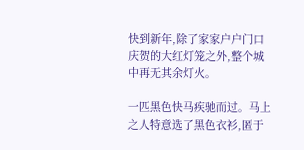快到新年,除了家家户户门口庆贺的大红灯笼之外,整个城中再无其余灯火。

一匹黑色快马疾驰而过。马上之人特意选了黑色衣衫,匿于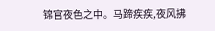锦官夜色之中。马蹄疾疾,夜风拂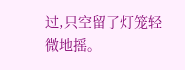过,只空留了灯笼轻微地摇。